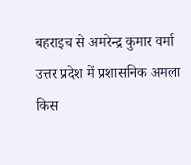बहराइच से अमरेन्द्र कुमार वर्मा
उत्तर प्रदेश में प्रशासनिक अमला किस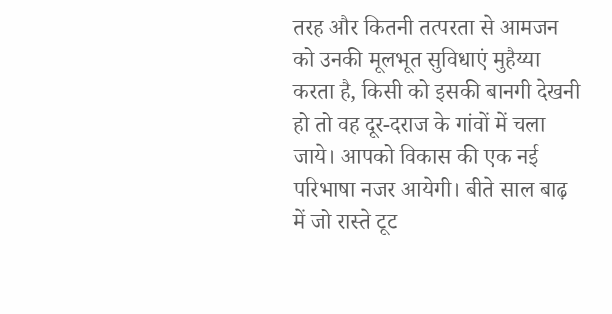तरह और कितनी तत्परता से आमजन को उनकी मूलभूत सुविधाएं मुहैय्या करता है, किसी को इसकी बानगी देखनी हो तो वह दूर-दराज के गांवों में चला जाये। आपको विकास की एक नई परिभाषा नजर आयेगी। बीते साल बाढ़ में जो रास्ते टूट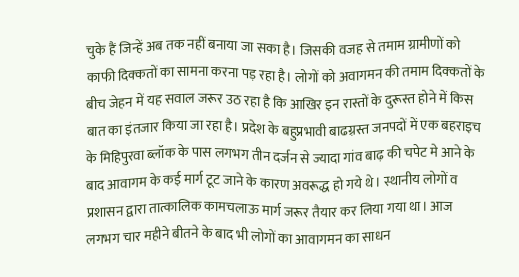चुके हैं जिन्हें अब तक नहीं बनाया जा सका है। जिसकी वजह से तमाम ग्रामीणों को काफी दिक्कतों का सामना करना पड़ रहा है। लोगों को अवागमन की तमाम दिक्कतों के बीच जेहन में यह सवाल जरूर उठ रहा है कि आखिर इन रास्तों के दुरूस्त होने में किस बात का इंतजार किया जा रहा है। प्रदेश के बहुप्रभावी बाढग़्रस्त जनपदों में एक बहराइच के मिहिपुरवा ब्लॉक के पास लगभग तीन दर्जन से ज्यादा गांव बाढ़ की चपेट मे आने के बाद आवागम के कई मार्ग टूट जाने के कारण अवरूद्ध हो गये थे। स्थानीय लोगों व प्रशासन द्वारा तात्कालिक कामचलाऊ मार्ग जरूर तैयार कर लिया गया था। आज लगभग चार महीने बीतने के बाद भी लोगों का आवागमन का साधन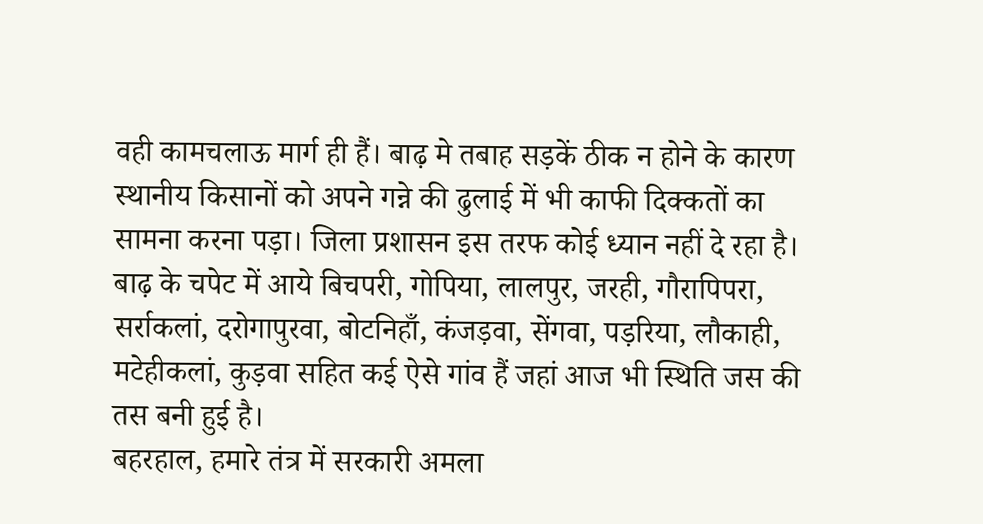वही कामचलाऊ मार्ग ही हैं। बाढ़ मे तबाह सड़कें ठीक न होने के कारण स्थानीय किसानों को अपने गन्ने की ढुलाई में भी काफी दिक्कतों का सामना करना पड़ा। जिला प्रशासन इस तरफ कोई ध्यान नहीं दे रहा है। बाढ़ के चपेट में आये बिचपरी, गोपिया, लालपुर, जरही, गौरापिपरा, सर्राकलां, दरोगापुरवा, बोटनिहाँ, कंजड़वा, सेंगवा, पड़रिया, लौकाही, मटेहीकलां, कुड़वा सहित कई ऐसे गांव हैं जहां आज भी स्थिति जस की तस बनी हुई है।
बहरहाल, हमारे तंत्र में सरकारी अमला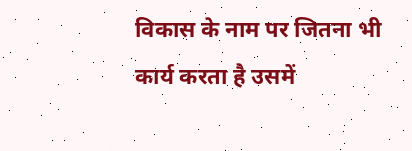विकास के नाम पर जितना भी कार्य करता है उसमें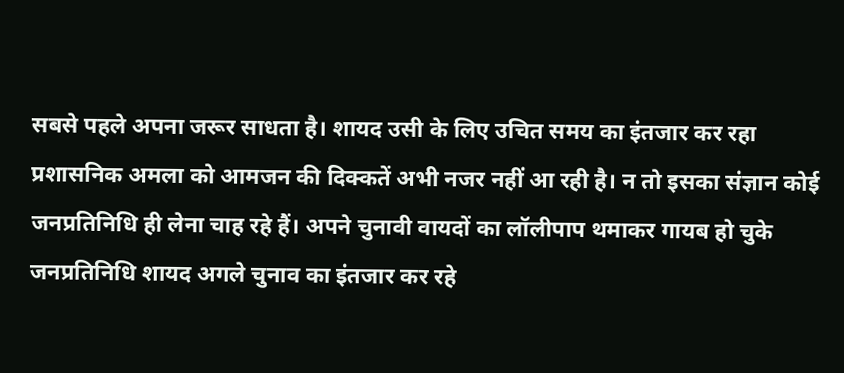सबसे पहले अपना जरूर साधता है। शायद उसी के लिए उचित समय का इंतजार कर रहा प्रशासनिक अमला को आमजन की दिक्कतें अभी नजर नहीं आ रही है। न तो इसका संज्ञान कोई जनप्रतिनिधि ही लेना चाह रहे हैं। अपने चुनावी वायदों का लॉलीपाप थमाकर गायब हो चुके जनप्रतिनिधि शायद अगले चुनाव का इंतजार कर रहे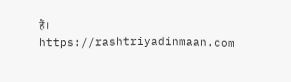हैं।
https://rashtriyadinmaan.com